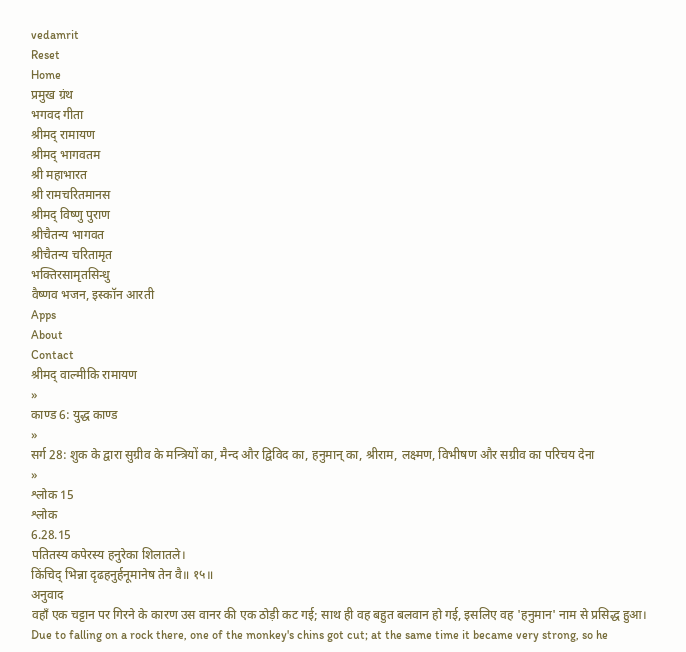vedamrit
Reset
Home
प्रमुख ग्रंथ
भगवद गीता
श्रीमद् रामायण
श्रीमद् भागवतम
श्री महाभारत
श्री रामचरितमानस
श्रीमद् विष्णु पुराण
श्रीचैतन्य भागवत
श्रीचैतन्य चरितामृत
भक्तिरसामृतसिन्धु
वैष्णव भजन, इस्कॉन आरती
Apps
About
Contact
श्रीमद् वाल्मीकि रामायण
»
काण्ड 6: युद्ध काण्ड
»
सर्ग 28: शुक के द्वारा सुग्रीव के मन्त्रियों का, मैन्द और द्विविद का, हनुमान् का, श्रीराम, लक्ष्मण, विभीषण और सग्रीव का परिचय देना
»
श्लोक 15
श्लोक
6.28.15
पतितस्य कपेरस्य हनुरेका शिलातले।
किंचिद् भिन्ना दृढहनुर्हनूमानेष तेन वै॥ १५॥
अनुवाद
वहाँ एक चट्टान पर गिरने के कारण उस वानर की एक ठोड़ी कट गई; साथ ही वह बहुत बलवान हो गई, इसलिए वह 'हनुमान' नाम से प्रसिद्ध हुआ।
Due to falling on a rock there, one of the monkey's chins got cut; at the same time it became very strong, so he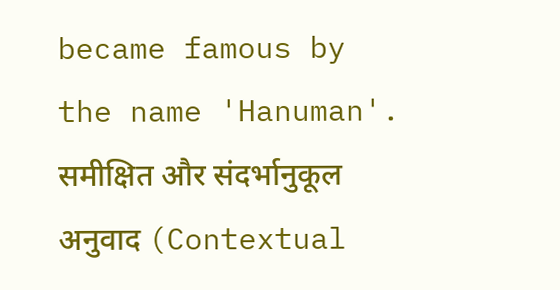became famous by the name 'Hanuman'.
समीक्षित और संदर्भानुकूल अनुवाद (Contextual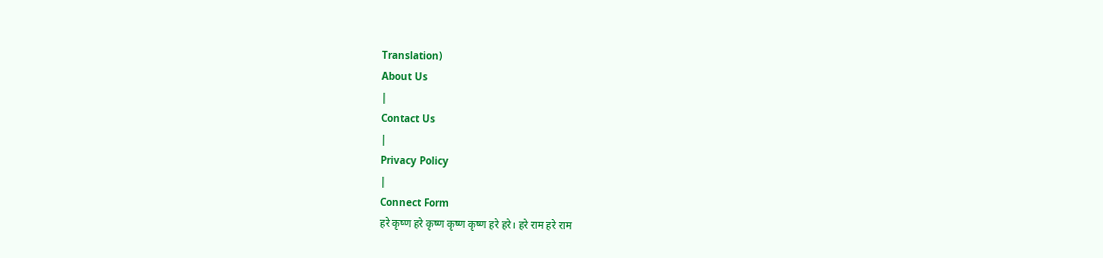Translation)
About Us
|
Contact Us
|
Privacy Policy
|
Connect Form
हरे कृष्ण हरे कृष्ण कृष्ण कृष्ण हरे हरे। हरे राम हरे राम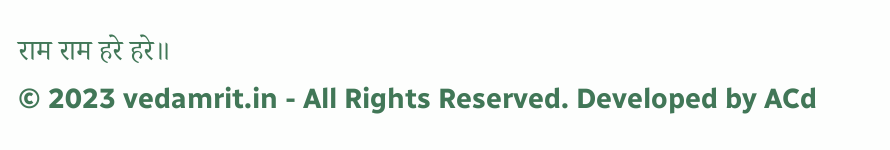राम राम हरे हरे॥
© 2023 vedamrit.in - All Rights Reserved. Developed by ACd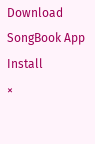Download SongBook App
Install
×